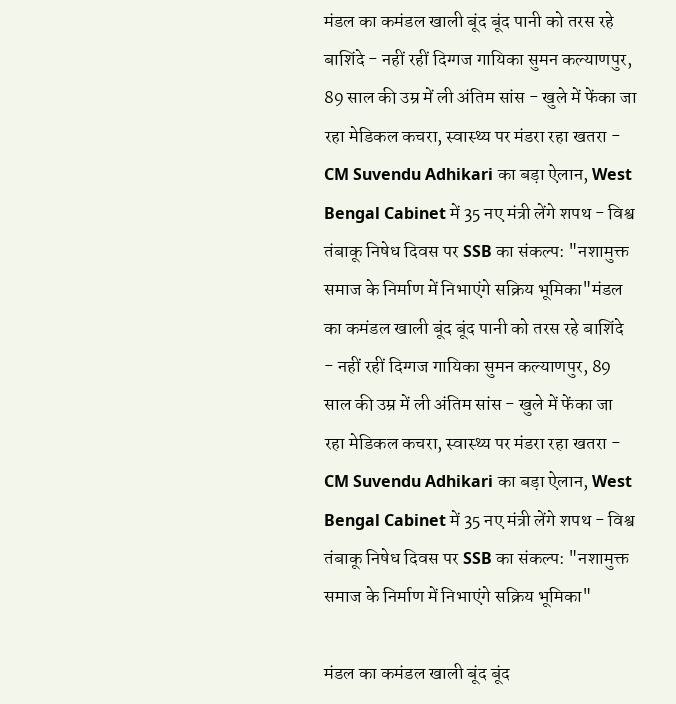मंडल का कमंडल खाली बूंद बूंद पानी को तरस रहे बाशिंदे - नहीं रहीं दिग्गज गायिका सुमन कल्याणपुर, 89 साल की उम्र में ली अंतिम सांस - खुले में फेंका जा रहा मेडिकल कचरा, स्वास्थ्य पर मंडरा रहा खतरा - CM Suvendu Adhikari का बड़ा ऐलान, West Bengal Cabinet में 35 नए मंत्री लेंगे शपथ - विश्व तंबाकू निषेध दिवस पर SSB का संकल्प: "नशामुक्त समाज के निर्माण में निभाएंगे सक्रिय भूमिका"मंडल का कमंडल खाली बूंद बूंद पानी को तरस रहे बाशिंदे - नहीं रहीं दिग्गज गायिका सुमन कल्याणपुर, 89 साल की उम्र में ली अंतिम सांस - खुले में फेंका जा रहा मेडिकल कचरा, स्वास्थ्य पर मंडरा रहा खतरा - CM Suvendu Adhikari का बड़ा ऐलान, West Bengal Cabinet में 35 नए मंत्री लेंगे शपथ - विश्व तंबाकू निषेध दिवस पर SSB का संकल्प: "नशामुक्त समाज के निर्माण में निभाएंगे सक्रिय भूमिका"

मंडल का कमंडल खाली बूंद बूंद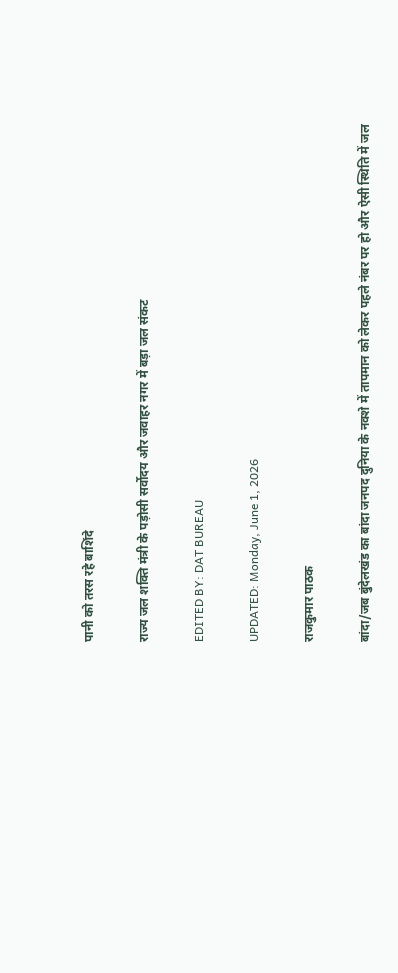पानी को तरस रहे बाशिंदे

राज्य जल शक्ति मंत्री के पड़ोसी सर्वोदय और जवाहर नगर में बड़ा जल संकट

EDITED BY: DAT BUREAU

UPDATED: Monday, June 1, 2026

राजकुमार पाठक

बांदा/जब बुंदेलखंड का बांदा जनपद दुनिया के नक्शे में तापमान को लेकर पहले नंबर पर हो और ऐसी स्थिति में जल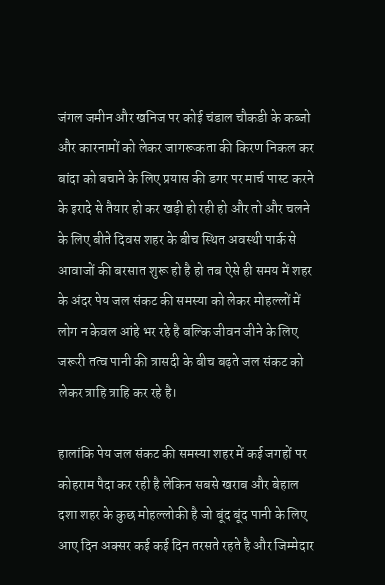जंगल जमीन और खनिज पर कोई चंडाल चौकडी के कब्जो और कारनामों को लेकर जागरूकता की किरण निकल कर बांदा को बचाने के लिए प्रयास की डगर पर मार्च पास्ट करने के इरादे से तैयार हो कर खड़ी हो रही हो और तो और चलने के लिए बीते दिवस शहर के बीच स्थित अवस्थी पार्क से आवाजों की बरसात शुरू हो है हो तब ऐसे ही समय में शहर के अंदर पेय जल संकट की समस्या को लेकर मोहल्लों में लोग न केवल आंहे भर रहे है बल्कि जीवन जीने के लिए जरूरी तत्व पानी की त्रासदी के बीच बढ़ते जल संकट को लेकर त्राहि त्राहि कर रहे है।

हालांकि पेय जल संकट की समस्या शहर में कई जगहों पर कोहराम पैदा कर रही है लेकिन सबसे खराब और बेहाल दशा शहर के कुछ मोहल्लोकी है जो बूंद बूंद पानी के लिए आए दिन अक्सर कई कई दिन तरसते रहते है और जिम्मेदार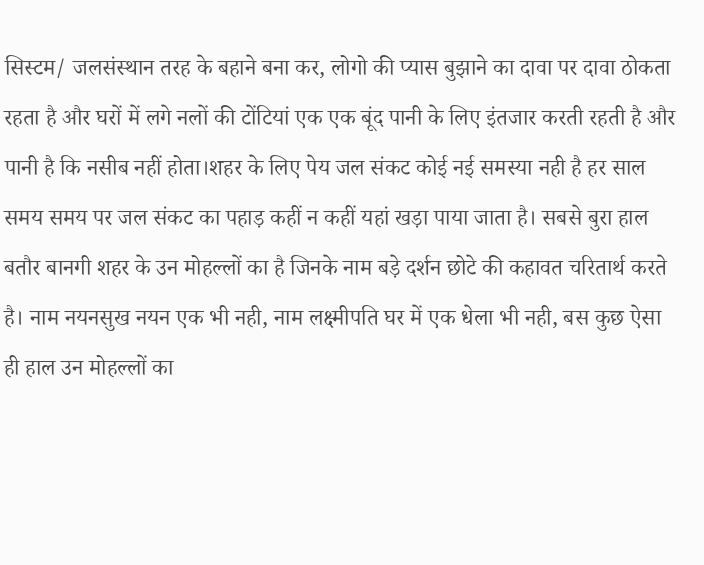सिस्टम/ जलसंस्थान तरह के बहाने बना कर, लोगो की प्यास बुझाने का दावा पर दावा ठोकता रहता है और घरों में लगे नलों की टोंटियां एक एक बूंद पानी के लिए इंतजार करती रहती है और पानी है कि नसीब नहीं होता।शहर के लिए पेय जल संकट कोई नई समस्या नही है हर साल समय समय पर जल संकट का पहाड़ कहीं न कहीं यहां खड़ा पाया जाता है। सबसे बुरा हाल बतौर बानगी शहर के उन मोहल्लों का है जिनके नाम बड़े दर्शन छोटे की कहावत चरितार्थ करते है। नाम नयनसुख नयन एक भी नही, नाम लक्ष्मीपति घर में एक धेला भी नही, बस कुछ ऐसा ही हाल उन मोहल्लों का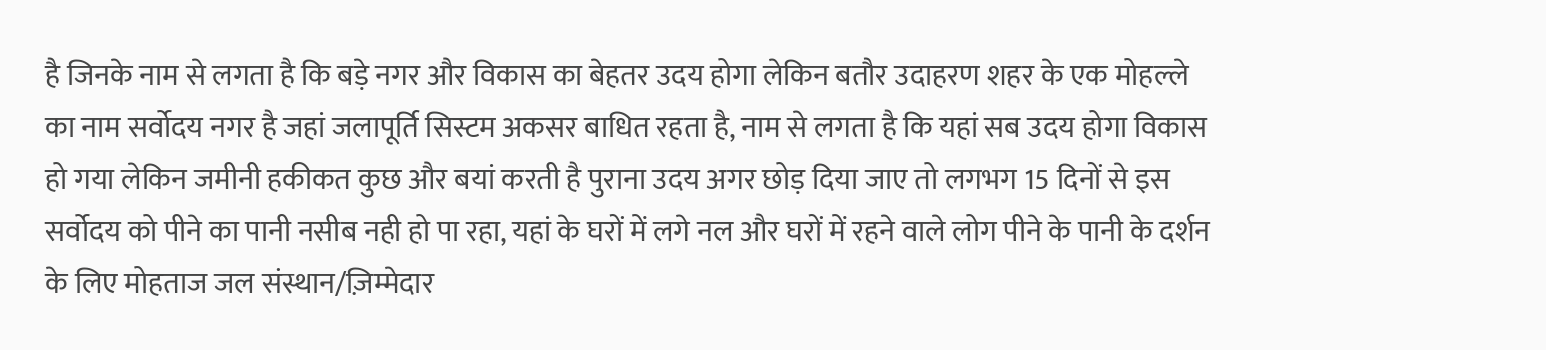है जिनके नाम से लगता है कि बड़े नगर और विकास का बेहतर उदय होगा लेकिन बतौर उदाहरण शहर के एक मोहल्ले का नाम सर्वोदय नगर है जहां जलापूर्ति सिस्टम अकसर बाधित रहता है, नाम से लगता है कि यहां सब उदय होगा विकास हो गया लेकिन जमीनी हकीकत कुछ और बयां करती है पुराना उदय अगर छोड़ दिया जाए तो लगभग 15 दिनों से इस सर्वोदय को पीने का पानी नसीब नही हो पा रहा, यहां के घरों में लगे नल और घरों में रहने वाले लोग पीने के पानी के दर्शन के लिए मोहताज जल संस्थान/ज़िम्मेदार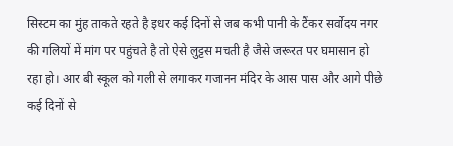सिस्टम का मुंह ताकते रहते है इधर कई दिनों से जब कभी पानी के टैंकर सर्वोदय नगर की गलियों में मांग पर पहुंचते है तो ऐसे लुट्टस मचती है जैसे जरूरत पर घमासान हो रहा हो। आर बी स्कूल को गली से लगाकर गजानन मंदिर के आस पास और आगे पीछे कई दिनों से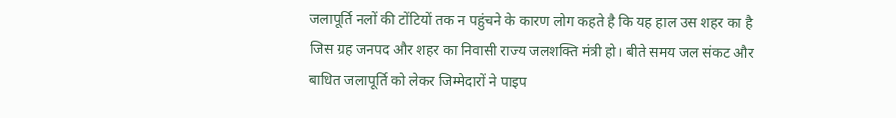जलापूर्ति नलों की टोंटियों तक न पहुंचने के कारण लोग कहते है कि यह हाल उस शहर का है जिस ग्रह जनपद और शहर का निवासी राज्य जलशक्ति मंत्री हो। बीते समय जल संकट और बाधित जलापूर्ति को लेकर जिम्मेदारों ने पाइप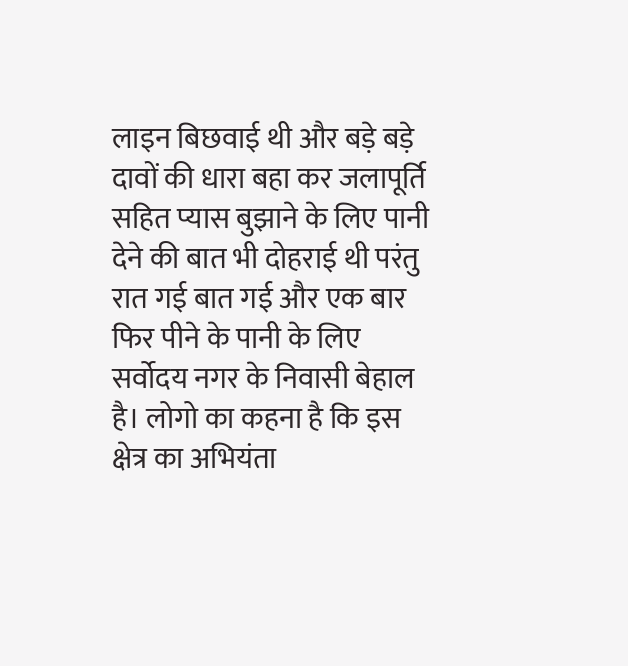लाइन बिछवाई थी और बड़े बड़े दावों की धारा बहा कर जलापूर्ति सहित प्यास बुझाने के लिए पानी देने की बात भी दोहराई थी परंतु रात गई बात गई और एक बार फिर पीने के पानी के लिए सर्वोदय नगर के निवासी बेहाल है। लोगो का कहना है कि इस क्षेत्र का अभियंता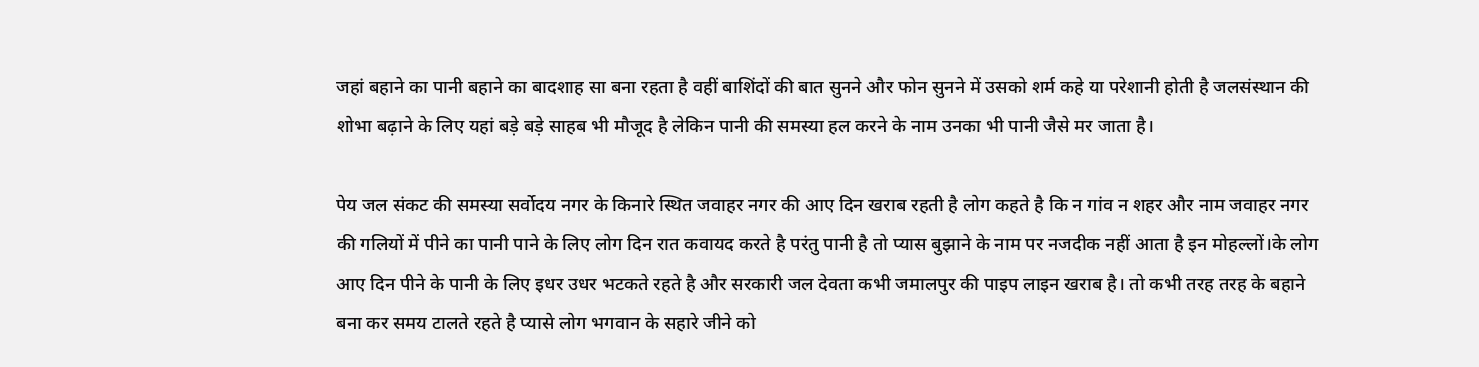जहां बहाने का पानी बहाने का बादशाह सा बना रहता है वहीं बाशिंदों की बात सुनने और फोन सुनने में उसको शर्म कहे या परेशानी होती है जलसंस्थान की शोभा बढ़ाने के लिए यहां बड़े बड़े साहब भी मौजूद है लेकिन पानी की समस्या हल करने के नाम उनका भी पानी जैसे मर जाता है।

पेय जल संकट की समस्या सर्वोदय नगर के किनारे स्थित जवाहर नगर की आए दिन खराब रहती है लोग कहते है कि न गांव न शहर और नाम जवाहर नगर की गलियों में पीने का पानी पाने के लिए लोग दिन रात कवायद करते है परंतु पानी है तो प्यास बुझाने के नाम पर नजदीक नहीं आता है इन मोहल्लों।के लोग आए दिन पीने के पानी के लिए इधर उधर भटकते रहते है और सरकारी जल देवता कभी जमालपुर की पाइप लाइन खराब है। तो कभी तरह तरह के बहाने बना कर समय टालते रहते है प्यासे लोग भगवान के सहारे जीने को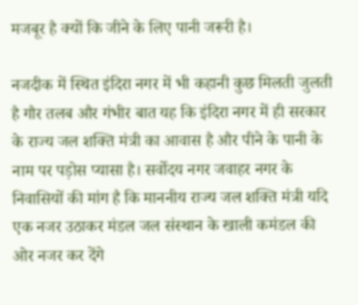मजबूर है क्यों कि जीने के लिए पानी जरूरी है।

नजदीक में स्थित इंदिरा नगर में भी कहानी कुछ मिलती जुलती है गौर तलब और गंभीर बात यह कि इंदिरा नगर में ही सरकार के राज्य जल शक्ति मंत्री का आवास है और पीने के पानी के नाम पर पड़ोस प्यासा है। सर्वोदय नगर जवाहर नगर के निवासियों की मांग है कि माननीय राज्य जल शक्ति मंत्री यदि एक नजर उठाकर मंडल जल संस्थान के खाली कमंडल की ओर नजर कर देंगे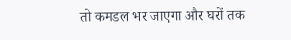तो कमडल भर जाएगा और घरों तक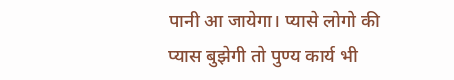पानी आ जायेगा। प्यासे लोगो की प्यास बुझेगी तो पुण्य कार्य भी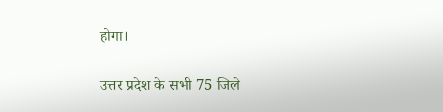होगा।

उत्तर प्रदेश के सभी 75 जिले